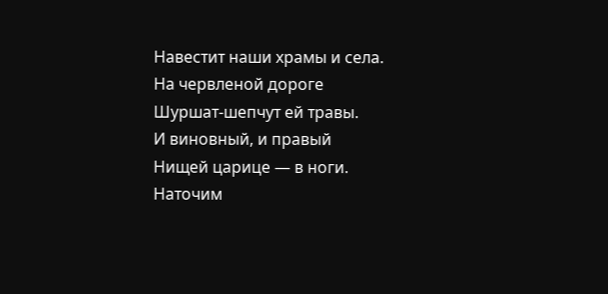Навестит наши храмы и села.
На червленой дороге
Шуршат-шепчут ей травы.
И виновный, и правый
Нищей царице — в ноги.
Наточим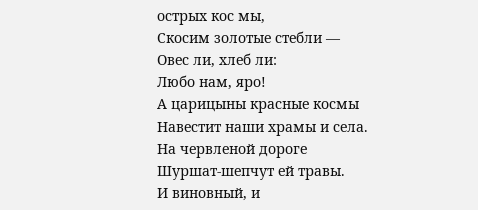острых кос мы,
Скосим золотые стебли —
Овес ли, хлеб ли:
Любо нам, яро!
А царицыны красные космы
Навестит наши храмы и села.
На червленой дороге
Шуршат-шепчут ей травы.
И виновный, и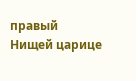правый
Нищей царице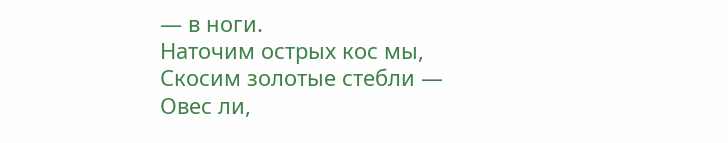— в ноги.
Наточим острых кос мы,
Скосим золотые стебли —
Овес ли,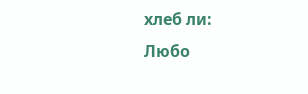хлеб ли:
Любо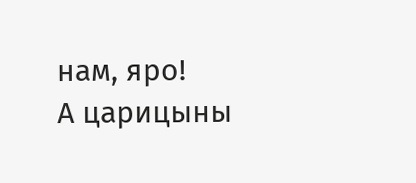нам, яро!
А царицыны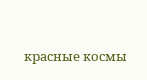красные космы